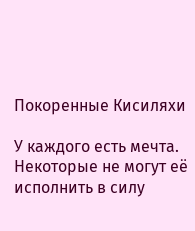Покоренные Кисиляхи

У каждого есть мечта. Некоторые не могут её исполнить в силу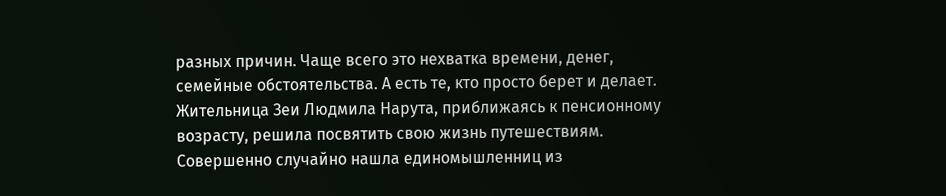разных причин. Чаще всего это нехватка времени, денег, семейные обстоятельства. А есть те, кто просто берет и делает. Жительница Зеи Людмила Нарута, приближаясь к пенсионному возрасту, решила посвятить свою жизнь путешествиям. Совершенно случайно нашла единомышленниц из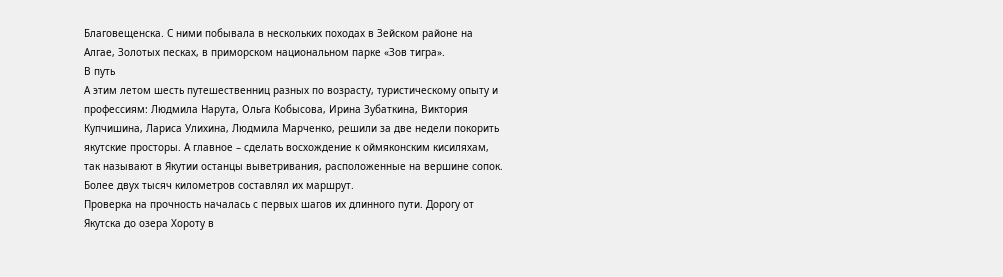Благовещенска. С ними побывала в нескольких походах в Зейском районе на Алгае, Золотых песках, в приморском национальном парке «Зов тигра».
В путь
А этим летом шесть путешественниц разных по возрасту, туристическому опыту и профессиям: Людмила Нарута, Ольга Кобысова, Ирина Зубаткина, Виктория Купчишина, Лариса Улихина, Людмила Марченко, решили за две недели покорить якутские просторы. А главное – сделать восхождение к оймяконским кисиляхам, так называют в Якутии останцы выветривания, расположенные на вершине сопок. Более двух тысяч километров составлял их маршрут.
Проверка на прочность началась с первых шагов их длинного пути. Дорогу от Якутска до озера Хороту в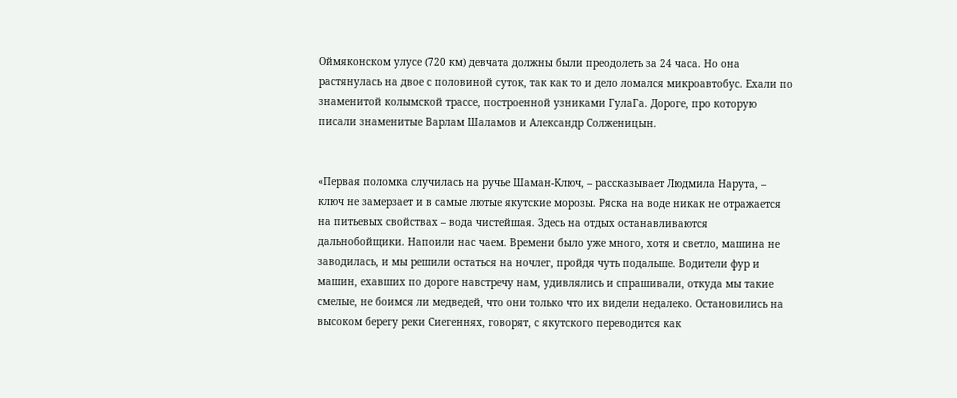Оймяконском улусе (720 км) девчата должны были преодолеть за 24 часа. Но она растянулась на двое с половиной суток, так как то и дело ломался микроавтобус. Ехали по знаменитой колымской трассе, построенной узниками ГулаГа. Дороге, про которую писали знаменитые Варлам Шаламов и Александр Солженицын.


«Первая поломка случилась на ручье Шаман-Ключ, – рассказывает Людмила Нарута, – ключ не замерзает и в самые лютые якутские морозы. Ряска на воде никак не отражается на питьевых свойствах – вода чистейшая. Здесь на отдых останавливаются дальнобойщики. Напоили нас чаем. Времени было уже много, хотя и светло, машина не заводилась, и мы решили остаться на ночлег, пройдя чуть подальше. Водители фур и машин, ехавших по дороге навстречу нам, удивлялись и спрашивали, откуда мы такие смелые, не боимся ли медведей, что они только что их видели недалеко. Остановились на высоком берегу реки Сиегеннях, говорят, с якутского переводится как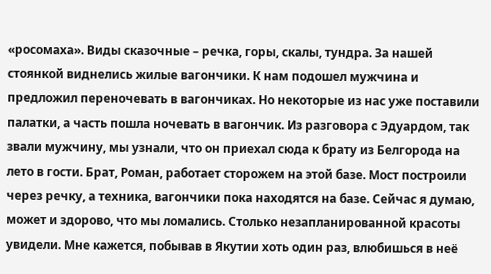«росомаха». Виды сказочные – речка, горы, скалы, тундра. За нашей стоянкой виднелись жилые вагончики. К нам подошел мужчина и предложил переночевать в вагончиках. Но некоторые из нас уже поставили палатки, а часть пошла ночевать в вагончик. Из разговора с Эдуардом, так звали мужчину, мы узнали, что он приехал сюда к брату из Белгорода на лето в гости. Брат, Роман, работает сторожем на этой базе. Мост построили через речку, а техника, вагончики пока находятся на базе. Сейчас я думаю, может и здорово, что мы ломались. Столько незапланированной красоты увидели. Мне кажется, побывав в Якутии хоть один раз, влюбишься в неё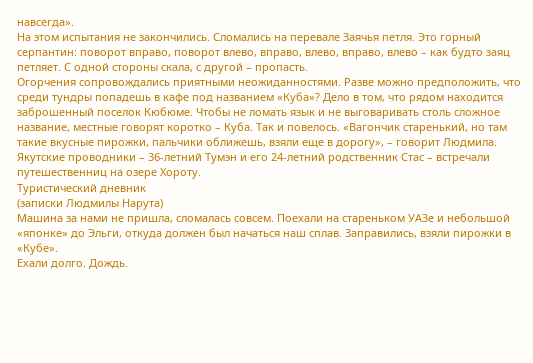навсегда».
На этом испытания не закончились. Сломались на перевале Заячья петля. Это горный серпантин: поворот вправо, поворот влево, вправо, влево, вправо, влево – как будто заяц петляет. С одной стороны скала, с другой – пропасть.
Огорчения сопровождались приятными неожиданностями. Разве можно предположить, что среди тундры попадешь в кафе под названием «Куба»? Дело в том, что рядом находится заброшенный поселок Кюбюме. Чтобы не ломать язык и не выговаривать столь сложное название, местные говорят коротко – Куба. Так и повелось. «Вагончик старенький, но там такие вкусные пирожки, пальчики оближешь, взяли еще в дорогу», – говорит Людмила.
Якутские проводники – 36-летний Тумэн и его 24-летний родственник Стас – встречали путешественниц на озере Хороту.
Туристический дневник
(записки Людмилы Нарута)
Машина за нами не пришла, сломалась совсем. Поехали на стареньком УАЗе и небольшой «японке» до Эльги, откуда должен был начаться наш сплав. Заправились, взяли пирожки в «Кубе».
Ехали долго. Дождь.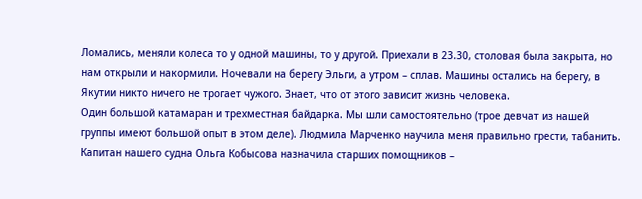Ломались, меняли колеса то у одной машины, то у другой. Приехали в 23.30, столовая была закрыта, но нам открыли и накормили. Ночевали на берегу Эльги, а утром – сплав. Машины остались на берегу, в Якутии никто ничего не трогает чужого. Знает, что от этого зависит жизнь человека.
Один большой катамаран и трехместная байдарка. Мы шли самостоятельно (трое девчат из нашей группы имеют большой опыт в этом деле). Людмила Марченко научила меня правильно грести, табанить. Капитан нашего судна Ольга Кобысова назначила старших помощников –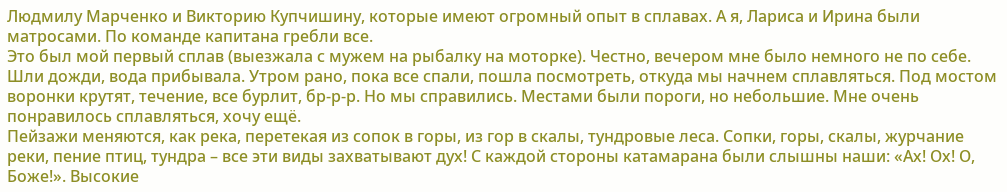Людмилу Марченко и Викторию Купчишину, которые имеют огромный опыт в сплавах. А я, Лариса и Ирина были матросами. По команде капитана гребли все.
Это был мой первый сплав (выезжала с мужем на рыбалку на моторке). Честно, вечером мне было немного не по себе. Шли дожди, вода прибывала. Утром рано, пока все спали, пошла посмотреть, откуда мы начнем сплавляться. Под мостом воронки крутят, течение, все бурлит, бр-р-р. Но мы справились. Местами были пороги, но небольшие. Мне очень понравилось сплавляться, хочу ещё.
Пейзажи меняются, как река, перетекая из сопок в горы, из гор в скалы, тундровые леса. Сопки, горы, скалы, журчание реки, пение птиц, тундра – все эти виды захватывают дух! С каждой стороны катамарана были слышны наши: «Ах! Ох! О, Боже!». Высокие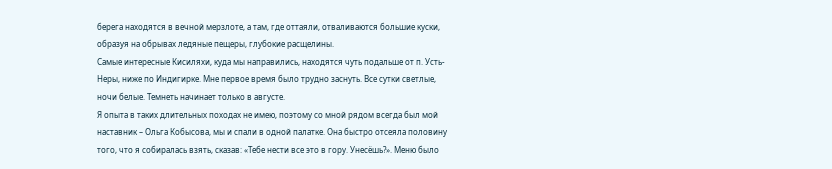берега находятся в вечной мерзлоте, а там, где оттаяли, отваливаются большие куски, образуя на обрывах ледяные пещеры, глубокие расщелины.
Самые интересные Кисиляхи, куда мы направились, находятся чуть подальше от п. Усть-Неры, ниже по Индигирке. Мне первое время было трудно заснуть. Все сутки светлые, ночи белые. Темнеть начинает только в августе.
Я опыта в таких длительных походах не имею, поэтому со мной рядом всегда был мой наставник – Ольга Кобысова, мы и спали в одной палатке. Она быстро отсеяла половину того, что я собиралась взять, сказав: «Тебе нести все это в гору. Унесёшь?». Меню было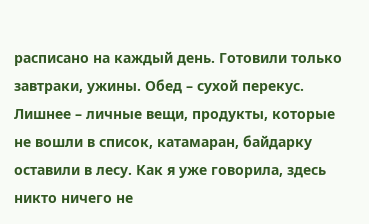расписано на каждый день. Готовили только завтраки, ужины. Обед – сухой перекус. Лишнее – личные вещи, продукты, которые не вошли в список, катамаран, байдарку оставили в лесу. Как я уже говорила, здесь никто ничего не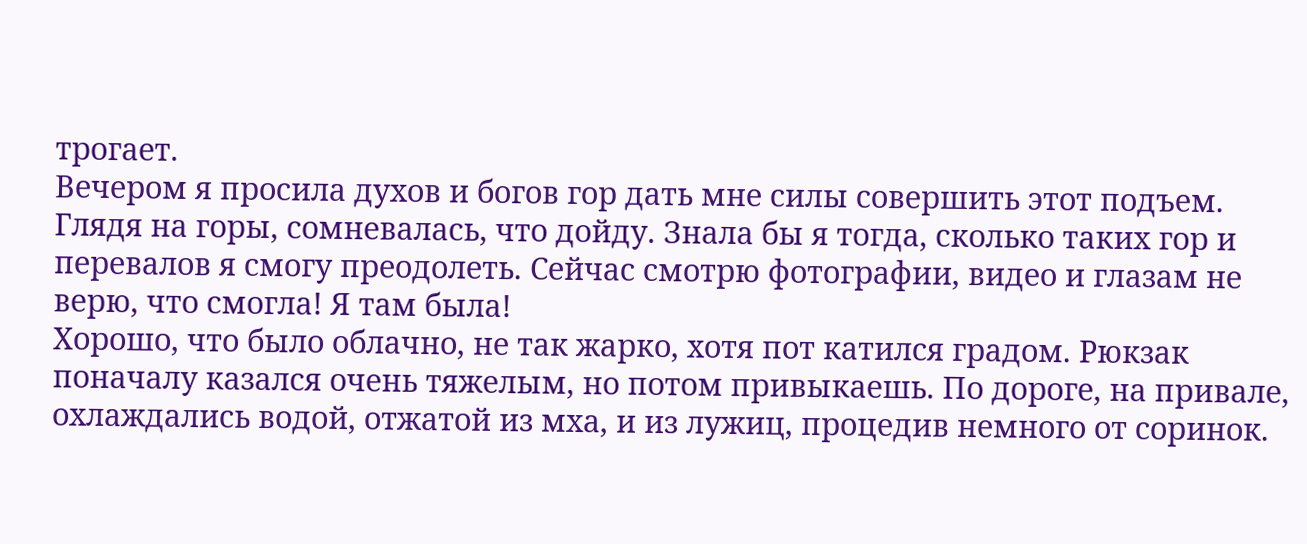трогает.
Вечером я просила духов и богов гор дать мне силы совершить этот подъем. Глядя на горы, сомневалась, что дойду. Знала бы я тогда, сколько таких гор и перевалов я смогу преодолеть. Сейчас смотрю фотографии, видео и глазам не верю, что смогла! Я там была!
Хорошо, что было облачно, не так жарко, хотя пот катился градом. Рюкзак поначалу казался очень тяжелым, но потом привыкаешь. По дороге, на привале, охлаждались водой, отжатой из мха, и из лужиц, процедив немного от соринок.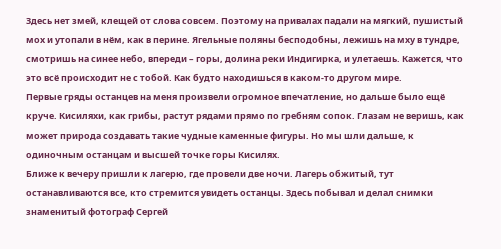Здесь нет змей, клещей от слова совсем. Поэтому на привалах падали на мягкий, пушистый мох и утопали в нём, как в перине. Ягельные поляны бесподобны, лежишь на мху в тундре, смотришь на синее небо, впереди – горы, долина реки Индигирка, и улетаешь. Кажется, что это всё происходит не с тобой. Как будто находишься в каком-то другом мире.
Первые гряды останцев на меня произвели огромное впечатление, но дальше было ещё круче. Кисиляхи, как грибы, растут рядами прямо по гребням сопок. Глазам не веришь, как может природа создавать такие чудные каменные фигуры. Но мы шли дальше, к одиночным останцам и высшей точке горы Кисилях.
Ближе к вечеру пришли к лагерю, где провели две ночи. Лагерь обжитый, тут останавливаются все, кто стремится увидеть останцы. Здесь побывал и делал снимки знаменитый фотограф Сергей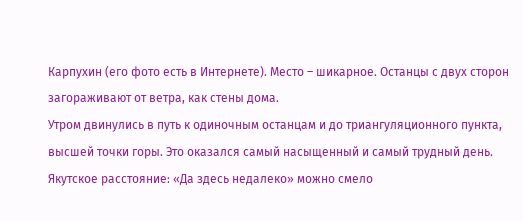Карпухин (его фото есть в Интернете). Место – шикарное. Останцы с двух сторон загораживают от ветра, как стены дома.
Утром двинулись в путь к одиночным останцам и до триангуляционного пункта, высшей точки горы. Это оказался самый насыщенный и самый трудный день. Якутское расстояние: «Да здесь недалеко» можно смело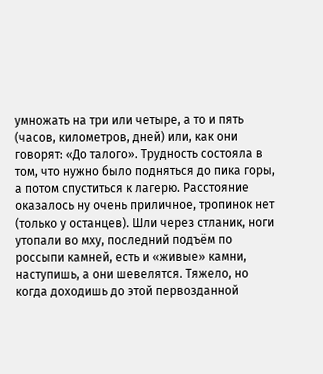умножать на три или четыре, а то и пять (часов, километров, дней) или, как они говорят: «До талого». Трудность состояла в том, что нужно было подняться до пика горы, а потом спуститься к лагерю. Расстояние оказалось ну очень приличное, тропинок нет (только у останцев). Шли через стланик, ноги утопали во мху, последний подъём по россыпи камней, есть и «живые» камни, наступишь, а они шевелятся. Тяжело, но когда доходишь до этой первозданной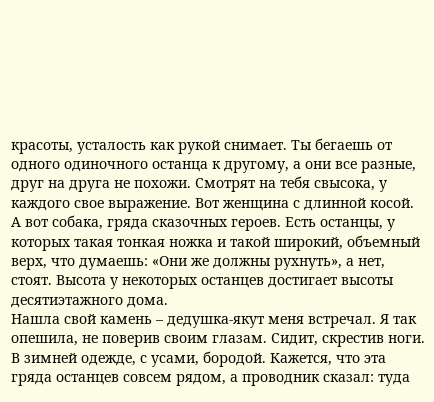красоты, усталость как рукой снимает. Ты бегаешь от одного одиночного останца к другому, а они все разные, друг на друга не похожи. Смотрят на тебя свысока, у каждого свое выражение. Вот женщина с длинной косой. А вот собака, гряда сказочных героев. Есть останцы, у которых такая тонкая ножка и такой широкий, объемный верх, что думаешь: «Они же должны рухнуть», а нет, стоят. Высота у некоторых останцев достигает высоты десятиэтажного дома.
Нашла свой камень – дедушка-якут меня встречал. Я так опешила, не поверив своим глазам. Сидит, скрестив ноги. В зимней одежде, с усами, бородой. Кажется, что эта гряда останцев совсем рядом, а проводник сказал: туда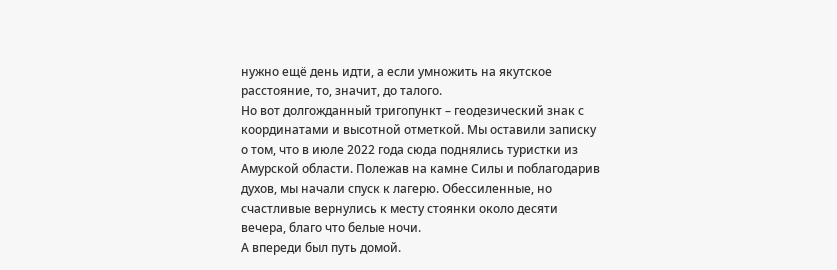нужно ещё день идти, а если умножить на якутское расстояние, то, значит, до талого.
Но вот долгожданный тригопункт – геодезический знак с координатами и высотной отметкой. Мы оставили записку о том, что в июле 2022 года сюда поднялись туристки из Амурской области. Полежав на камне Силы и поблагодарив духов, мы начали спуск к лагерю. Обессиленные, но счастливые вернулись к месту стоянки около десяти вечера, благо что белые ночи.
А впереди был путь домой.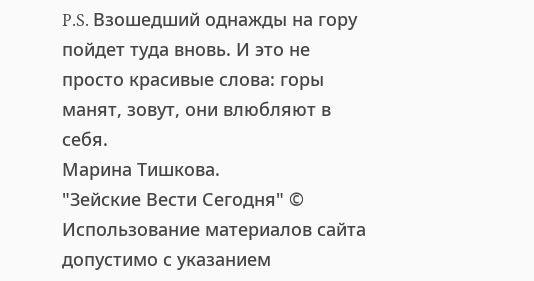P.S. Взошедший однажды на гору пойдет туда вновь. И это не просто красивые слова: горы манят, зовут, они влюбляют в себя.
Марина Тишкова.
"Зейские Вести Сегодня" © Использование материалов сайта допустимо с указанием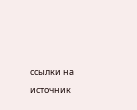ссылки на источник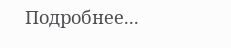Подробнее...